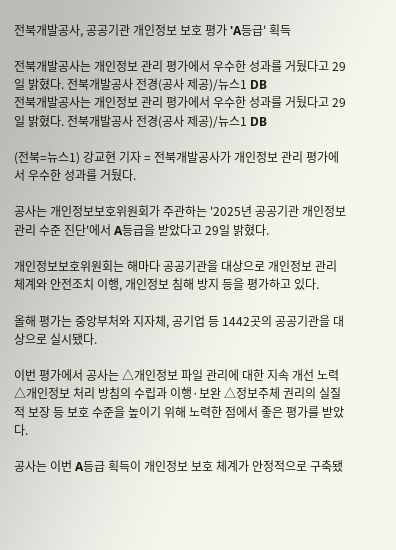전북개발공사, 공공기관 개인정보 보호 평가 'A등급' 획득

전북개발공사는 개인정보 관리 평가에서 우수한 성과를 거뒀다고 29일 밝혔다. 전북개발공사 전경(공사 제공)/뉴스1 DB
전북개발공사는 개인정보 관리 평가에서 우수한 성과를 거뒀다고 29일 밝혔다. 전북개발공사 전경(공사 제공)/뉴스1 DB

(전북=뉴스1) 강교현 기자 = 전북개발공사가 개인정보 관리 평가에서 우수한 성과를 거뒀다.

공사는 개인정보보호위원회가 주관하는 '2025년 공공기관 개인정보 관리 수준 진단'에서 A등급을 받았다고 29일 밝혔다.

개인정보보호위원회는 해마다 공공기관을 대상으로 개인정보 관리체계와 안전조치 이행, 개인정보 침해 방지 등을 평가하고 있다.

올해 평가는 중앙부처와 지자체, 공기업 등 1442곳의 공공기관을 대상으로 실시됐다.

이번 평가에서 공사는 △개인정보 파일 관리에 대한 지속 개선 노력 △개인정보 처리 방침의 수립과 이행·보완 △정보주체 권리의 실질적 보장 등 보호 수준을 높이기 위해 노력한 점에서 좋은 평가를 받았다.

공사는 이번 A등급 획득이 개인정보 보호 체계가 안정적으로 구축됐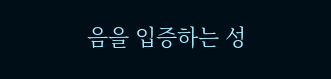음을 입증하는 성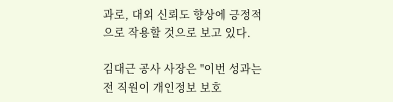과로, 대외 신뢰도 향상에 긍정적으로 작용할 것으로 보고 있다.

김대근 공사 사장은 "이번 성과는 전 직원이 개인정보 보호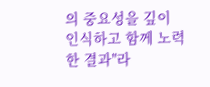의 중요성을 깊이 인식하고 함께 노력한 결과"라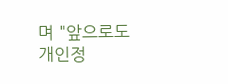며 "앞으로도 개인정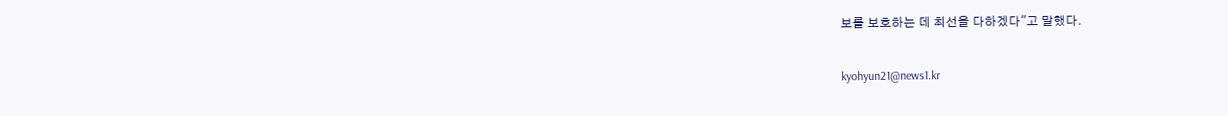보를 보호하는 데 최선을 다하겠다"고 말했다.

kyohyun21@news1.kr